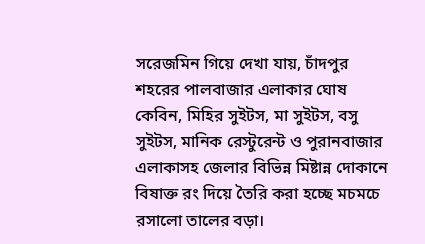সরেজমিন গিয়ে দেখা যায়, চাঁদপুর শহরের পালবাজার এলাকার ঘোষ কেবিন, মিহির সুইটস, মা সুইটস, বসু সুইটস, মানিক রেস্টুরেন্ট ও পুরানবাজার এলাকাসহ জেলার বিভিন্ন মিষ্টান্ন দোকানে বিষাক্ত রং দিয়ে তৈরি করা হচ্ছে মচমচে রসালো তালের বড়া।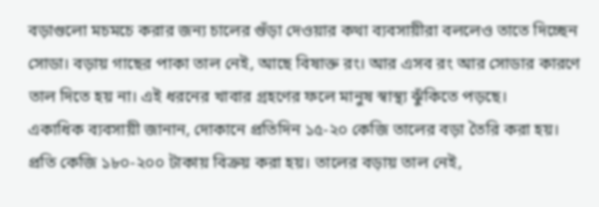বড়াগুলো মচমচে করার জন্য চালের গুঁড়া দেওয়ার কথা ব্যবসায়ীরা বললেও তাতে দিচ্ছেন সোডা। বড়ায় গাছের পাকা তাল নেই, আছে বিষাক্ত রং। আর এসব রং আর সোডার কারণে তাল দিতে হয় না। এই ধরনের খাবার গ্রহণের ফলে মানুষ স্বাস্থ্য ঝুঁকিতে পড়ছে।
একাধিক ব্যবসায়ী জানান, দোকানে প্রতিদিন ১৫-২০ কেজি তালের বড়া তৈরি করা হয়। প্রতি কেজি ১৮০-২০০ টাকায় বিক্রয় করা হয়। তালের বড়ায় তাল নেই,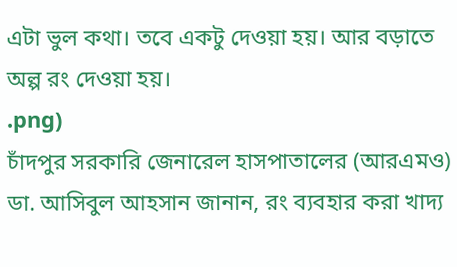এটা ভুল কথা। তবে একটু দেওয়া হয়। আর বড়াতে অল্প রং দেওয়া হয়।
.png)
চাঁদপুর সরকারি জেনারেল হাসপাতালের (আরএমও) ডা. আসিবুল আহসান জানান, রং ব্যবহার করা খাদ্য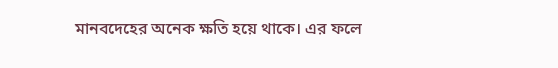মানবদেহের অনেক ক্ষতি হয়ে থাকে। এর ফলে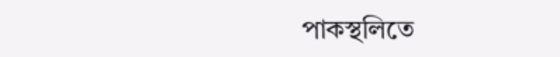পাকস্থলিতে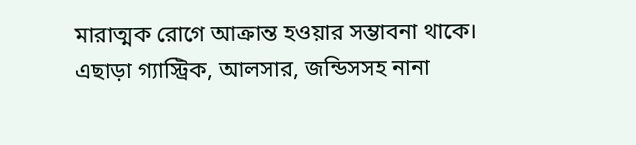মারাত্মক রোগে আক্রান্ত হওয়ার সম্ভাবনা থাকে। এছাড়া গ্যাস্ট্রিক, আলসার, জন্ডিসসহ নানা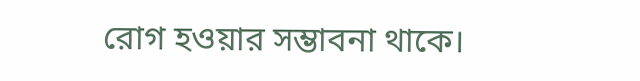রোগ হওয়ার সম্ভাবনা থাকে।